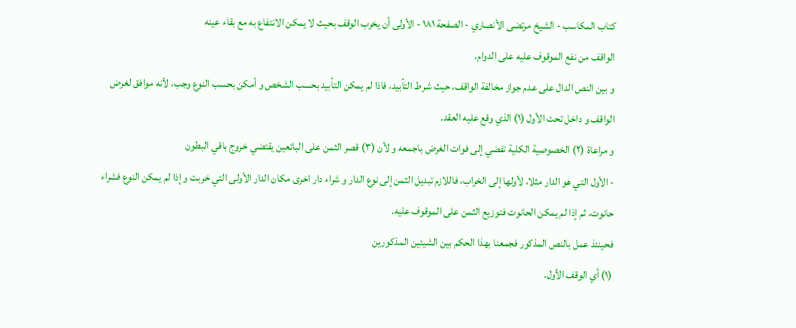كتاب المكاسب - الشيخ مرتضى الأنصاري - الصفحة ١٨١ - الأولى أن يخرب الوقف بحيث لا يمكن الانتفاع به مع بقاء عينه
الواقف من نفع الموقوف عليه على الدوام.
و بين النص الدال على عدم جواز مخالفة الواقف، حيث شرط التأبيد، فاذا لم يمكن التأبيد بحسب الشخص و أمكن بحسب النوع وجب، لأنه موافق لغرض الواقف و داخل تحت الأول (١) الذي وقع عليه العقد.
و مراعاة (٢) الخصوصية الكلية تفضي إلى فوات الغرض باجمعه و لأن (٣) قصر الثمن على البائعين يقتضي خروج باقي البطون
- الأول التي هو الدار مثلا، لأولها إلى الخراب، فاللازم تبديل الثمن إلى نوع الدار و شراء دار اخرى مكان الدار الأولى التي خربت و إذا لم يمكن النوع فشراء حانوت، ثم إذا لم يمكن الحانوت فتوزيع الثمن على الموقوف عليه.
فحينئذ عمل بالنص المذكور فجمعنا بهذا الحكم بين الشيئين المذكورين
(١) أي الوقف الأول.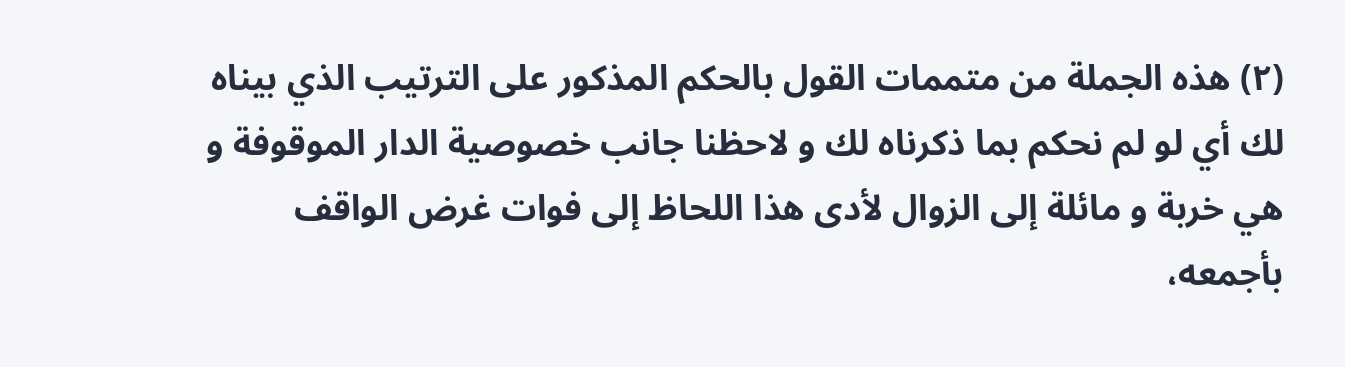(٢) هذه الجملة من متممات القول بالحكم المذكور على الترتيب الذي بيناه لك أي لو لم نحكم بما ذكرناه لك و لاحظنا جانب خصوصية الدار الموقوفة و هي خربة و مائلة إلى الزوال لأدى هذا اللحاظ إلى فوات غرض الواقف بأجمعه،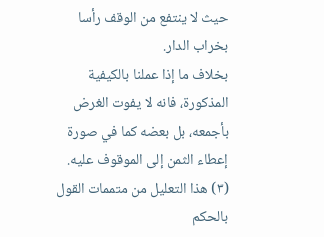حيث لا ينتفع من الوقف رأسا بخراب الدار.
بخلاف ما إذا عملنا بالكيفية المذكورة، فانه لا يفوت الغرض بأجمعه، بل بعضه كما في صورة إعطاء الثمن إلى الموقوف عليه.
(٣) هذا التعليل من متممات القول بالحكم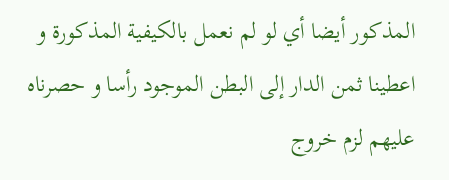المذكور أيضا أي لو لم نعمل بالكيفية المذكورة و اعطينا ثمن الدار إلى البطن الموجود رأسا و حصرناه عليهم لزم خروج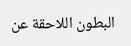البطون اللاحقة عن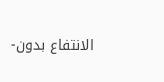الانتفاع بدون-